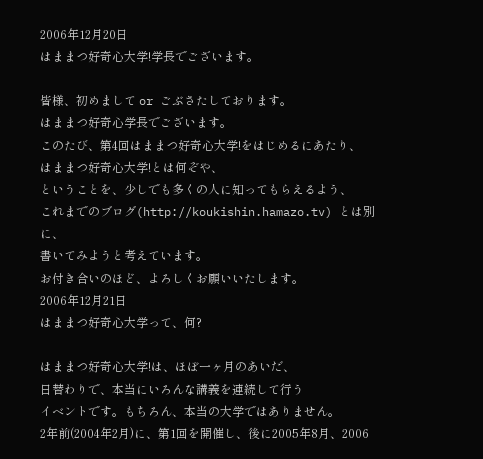2006年12月20日
はままつ好奇心大学!学長でございます。

皆様、初めまして or ごぶさたしております。
はままつ好奇心学長でございます。
このたび、第4回はままつ好奇心大学!をはじめるにあたり、
はままつ好奇心大学!とは何ぞや、
ということを、少しでも多くの人に知ってもらえるよう、
これまでのブログ(http://koukishin.hamazo.tv) とは別に、
書いてみようと考えています。
お付き合いのほど、よろしくお願いいたします。
2006年12月21日
はままつ好奇心大学って、何?

はままつ好奇心大学!は、ほぼ一ヶ月のあいだ、
日替わりで、本当にいろんな講義を連続して行う
イベントです。もちろん、本当の大学ではありません。
2年前(2004年2月)に、第1回を開催し、後に2005年8月、2006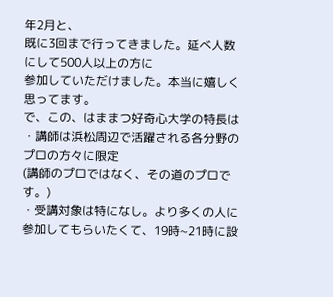年2月と、
既に3回まで行ってきました。延べ人数にして500人以上の方に
参加していただけました。本当に嬉しく思ってます。
で、この、はままつ好奇心大学の特長は
・講師は浜松周辺で活躍される各分野のプロの方々に限定
(講師のプロではなく、その道のプロです。)
・受講対象は特になし。より多くの人に参加してもらいたくて、19時~21時に設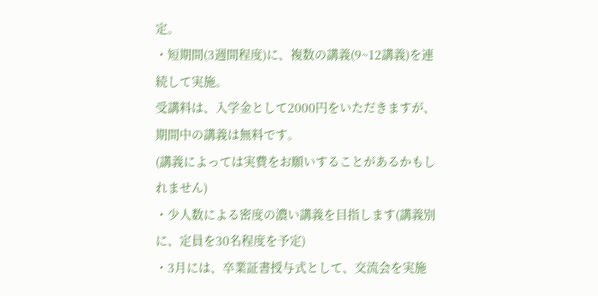定。
・短期間(3週間程度)に、複数の講義(9~12講義)を連続して実施。
受講料は、入学金として2000円をいただきますが、期間中の講義は無料です。
(講義によっては実費をお願いすることがあるかもしれません)
・少人数による密度の濃い講義を目指します(講義別に、定員を30名程度を予定)
・3月には、卒業証書授与式として、交流会を実施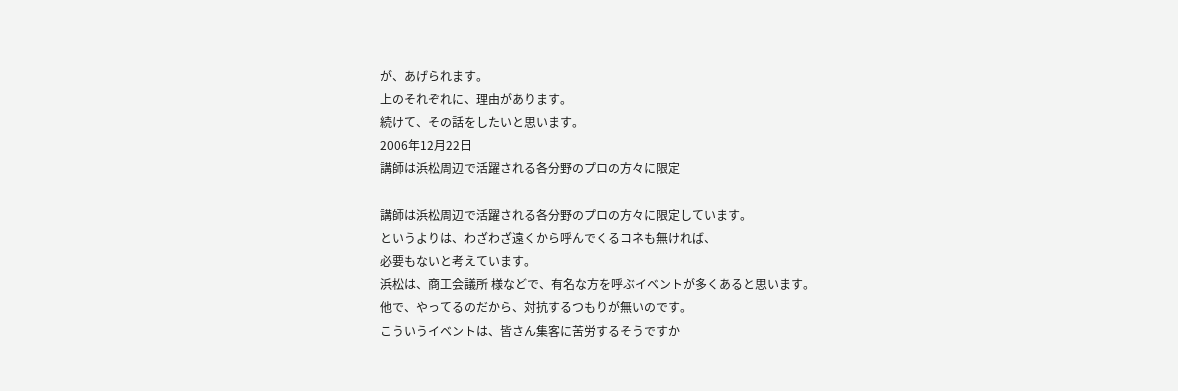が、あげられます。
上のそれぞれに、理由があります。
続けて、その話をしたいと思います。
2006年12月22日
講師は浜松周辺で活躍される各分野のプロの方々に限定

講師は浜松周辺で活躍される各分野のプロの方々に限定しています。
というよりは、わざわざ遠くから呼んでくるコネも無ければ、
必要もないと考えています。
浜松は、商工会議所 様などで、有名な方を呼ぶイベントが多くあると思います。
他で、やってるのだから、対抗するつもりが無いのです。
こういうイベントは、皆さん集客に苦労するそうですか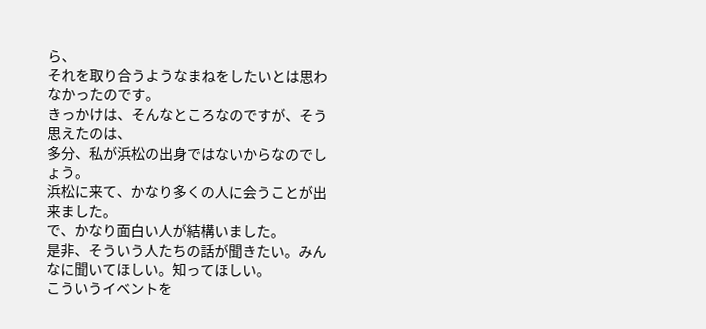ら、
それを取り合うようなまねをしたいとは思わなかったのです。
きっかけは、そんなところなのですが、そう思えたのは、
多分、私が浜松の出身ではないからなのでしょう。
浜松に来て、かなり多くの人に会うことが出来ました。
で、かなり面白い人が結構いました。
是非、そういう人たちの話が聞きたい。みんなに聞いてほしい。知ってほしい。
こういうイベントを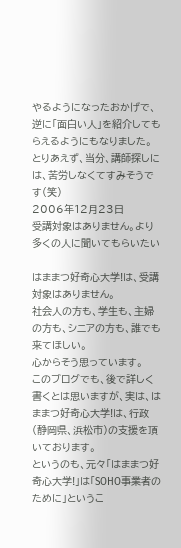やるようになったおかげで、逆に「面白い人」を紹介してもらえるようにもなりました。
とりあえず、当分、講師探しには、苦労しなくてすみそうです(笑)
2006年12月23日
受講対象はありません。より多くの人に聞いてもらいたい

はままつ好奇心大学!は、受講対象はありません。
社会人の方も、学生も、主婦の方も、シニアの方も、誰でも来てほしい。
心からそう思っています。
このブログでも、後で詳しく書くとは思いますが、実は、はままつ好奇心大学!は、行政(静岡県、浜松市)の支援を頂いております。
というのも、元々「はままつ好奇心大学!」は「SOHO事業者のために」というこ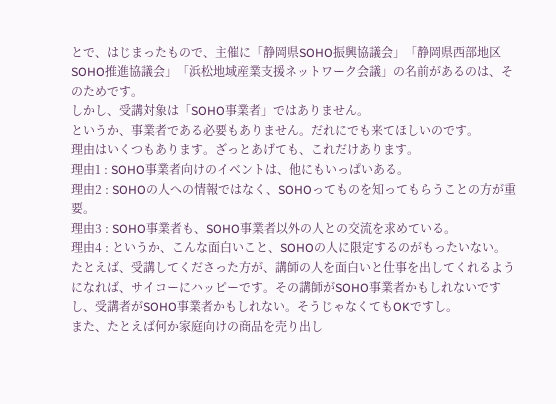とで、はじまったもので、主催に「静岡県SOHO振興協議会」「静岡県西部地区SOHO推進協議会」「浜松地域産業支援ネットワーク会議」の名前があるのは、そのためです。
しかし、受講対象は「SOHO事業者」ではありません。
というか、事業者である必要もありません。だれにでも来てほしいのです。
理由はいくつもあります。ざっとあげても、これだけあります。
理由1 : SOHO事業者向けのイベントは、他にもいっぱいある。
理由2 : SOHOの人への情報ではなく、SOHOってものを知ってもらうことの方が重要。
理由3 : SOHO事業者も、SOHO事業者以外の人との交流を求めている。
理由4 : というか、こんな面白いこと、SOHOの人に限定するのがもったいない。
たとえば、受講してくださった方が、講師の人を面白いと仕事を出してくれるようになれば、サイコーにハッピーです。その講師がSOHO事業者かもしれないですし、受講者がSOHO事業者かもしれない。そうじゃなくてもOKですし。
また、たとえば何か家庭向けの商品を売り出し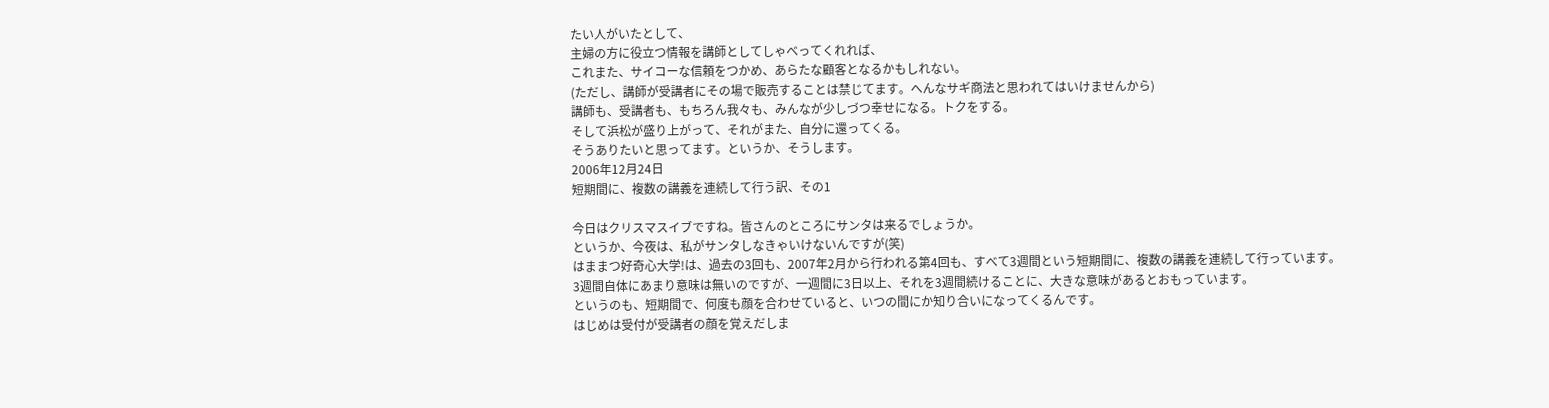たい人がいたとして、
主婦の方に役立つ情報を講師としてしゃべってくれれば、
これまた、サイコーな信頼をつかめ、あらたな顧客となるかもしれない。
(ただし、講師が受講者にその場で販売することは禁じてます。へんなサギ商法と思われてはいけませんから)
講師も、受講者も、もちろん我々も、みんなが少しづつ幸せになる。トクをする。
そして浜松が盛り上がって、それがまた、自分に還ってくる。
そうありたいと思ってます。というか、そうします。
2006年12月24日
短期間に、複数の講義を連続して行う訳、その1

今日はクリスマスイブですね。皆さんのところにサンタは来るでしょうか。
というか、今夜は、私がサンタしなきゃいけないんですが(笑)
はままつ好奇心大学!は、過去の3回も、2007年2月から行われる第4回も、すべて3週間という短期間に、複数の講義を連続して行っています。
3週間自体にあまり意味は無いのですが、一週間に3日以上、それを3週間続けることに、大きな意味があるとおもっています。
というのも、短期間で、何度も顔を合わせていると、いつの間にか知り合いになってくるんです。
はじめは受付が受講者の顔を覚えだしま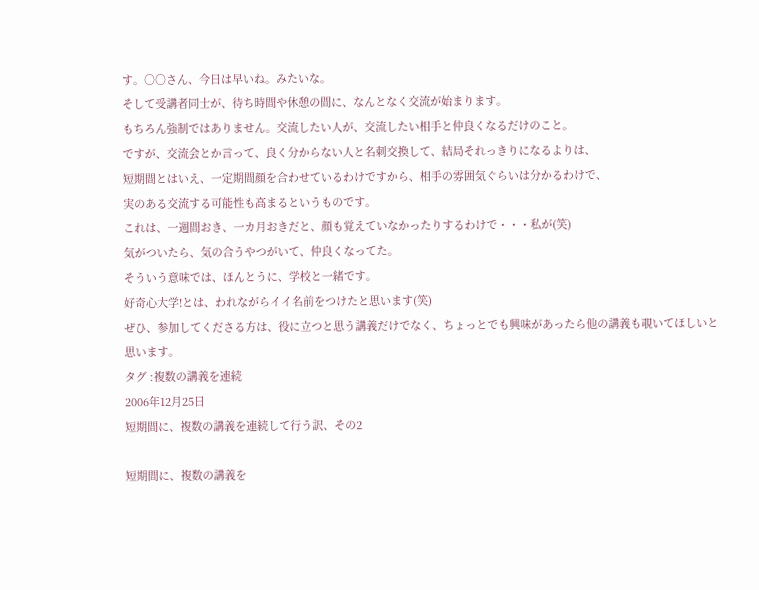す。○○さん、今日は早いね。みたいな。
そして受講者同士が、待ち時間や休憩の間に、なんとなく交流が始まります。
もちろん強制ではありません。交流したい人が、交流したい相手と仲良くなるだけのこと。
ですが、交流会とか言って、良く分からない人と名刺交換して、結局それっきりになるよりは、
短期間とはいえ、一定期間顔を合わせているわけですから、相手の雰囲気ぐらいは分かるわけで、
実のある交流する可能性も高まるというものです。
これは、一週間おき、一カ月おきだと、顔も覚えていなかったりするわけで・・・私が(笑)
気がついたら、気の合うやつがいて、仲良くなってた。
そういう意味では、ほんとうに、学校と一緒です。
好奇心大学!とは、われながらイイ名前をつけたと思います(笑)
ぜひ、参加してくださる方は、役に立つと思う講義だけでなく、ちょっとでも興味があったら他の講義も覗いてほしいと思います。
タグ :複数の講義を連続
2006年12月25日
短期間に、複数の講義を連続して行う訳、その2

短期間に、複数の講義を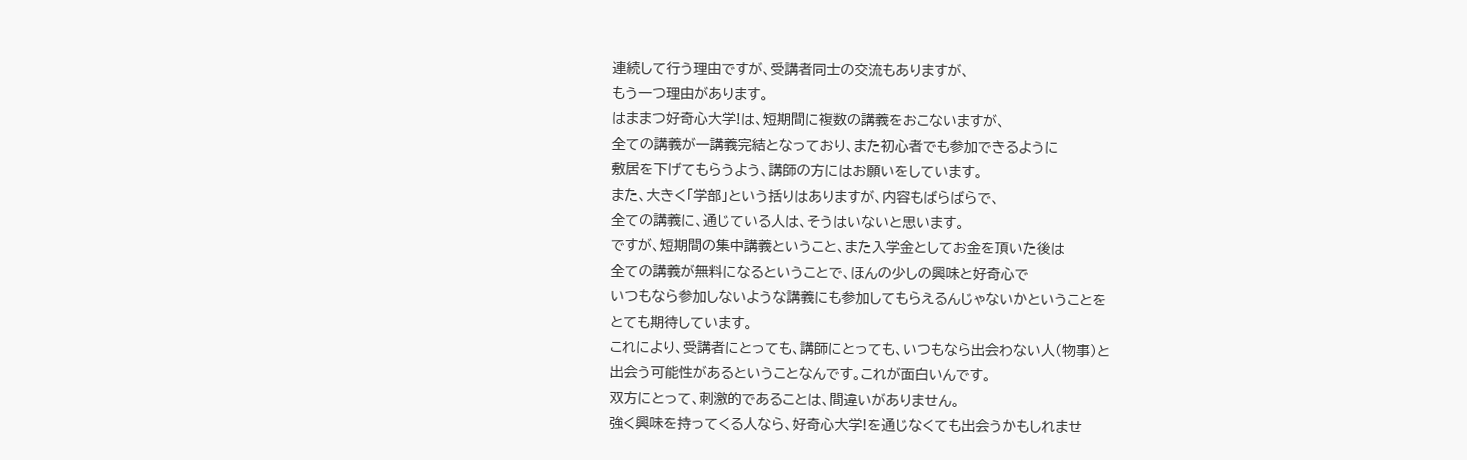連続して行う理由ですが、受講者同士の交流もありますが、
もう一つ理由があります。
はままつ好奇心大学!は、短期間に複数の講義をおこないますが、
全ての講義が一講義完結となっており、また初心者でも参加できるように
敷居を下げてもらうよう、講師の方にはお願いをしています。
また、大きく「学部」という括りはありますが、内容もばらばらで、
全ての講義に、通じている人は、そうはいないと思います。
ですが、短期間の集中講義ということ、また入学金としてお金を頂いた後は
全ての講義が無料になるということで、ほんの少しの興味と好奇心で
いつもなら参加しないような講義にも参加してもらえるんじゃないかということを
とても期待しています。
これにより、受講者にとっても、講師にとっても、いつもなら出会わない人(物事)と
出会う可能性があるということなんです。これが面白いんです。
双方にとって、刺激的であることは、間違いがありません。
強く興味を持ってくる人なら、好奇心大学!を通じなくても出会うかもしれませ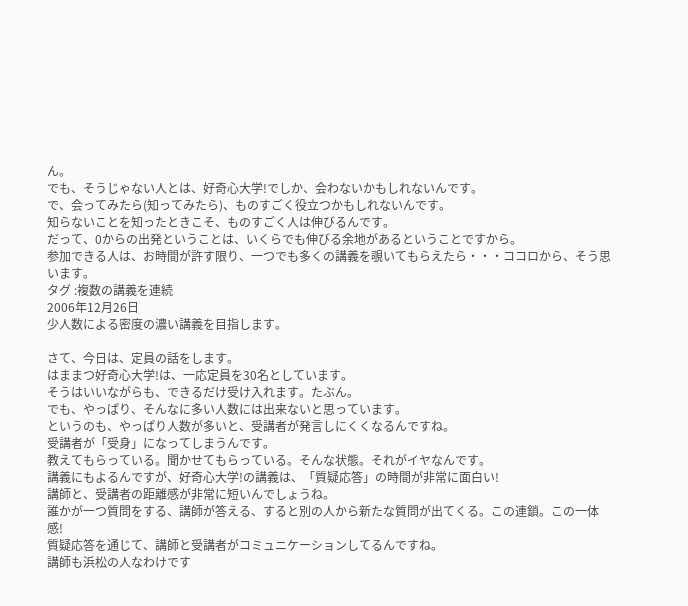ん。
でも、そうじゃない人とは、好奇心大学!でしか、会わないかもしれないんです。
で、会ってみたら(知ってみたら)、ものすごく役立つかもしれないんです。
知らないことを知ったときこそ、ものすごく人は伸びるんです。
だって、0からの出発ということは、いくらでも伸びる余地があるということですから。
参加できる人は、お時間が許す限り、一つでも多くの講義を覗いてもらえたら・・・ココロから、そう思います。
タグ :複数の講義を連続
2006年12月26日
少人数による密度の濃い講義を目指します。

さて、今日は、定員の話をします。
はままつ好奇心大学!は、一応定員を30名としています。
そうはいいながらも、できるだけ受け入れます。たぶん。
でも、やっぱり、そんなに多い人数には出来ないと思っています。
というのも、やっぱり人数が多いと、受講者が発言しにくくなるんですね。
受講者が「受身」になってしまうんです。
教えてもらっている。聞かせてもらっている。そんな状態。それがイヤなんです。
講義にもよるんですが、好奇心大学!の講義は、「質疑応答」の時間が非常に面白い!
講師と、受講者の距離感が非常に短いんでしょうね。
誰かが一つ質問をする、講師が答える、すると別の人から新たな質問が出てくる。この連鎖。この一体感!
質疑応答を通じて、講師と受講者がコミュニケーションしてるんですね。
講師も浜松の人なわけです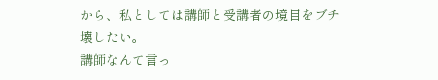から、私としては講師と受講者の境目をブチ壊したい。
講師なんて言っ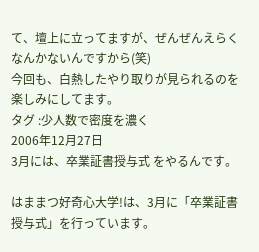て、壇上に立ってますが、ぜんぜんえらくなんかないんですから(笑)
今回も、白熱したやり取りが見られるのを楽しみにしてます。
タグ :少人数で密度を濃く
2006年12月27日
3月には、卒業証書授与式 をやるんです。

はままつ好奇心大学!は、3月に「卒業証書授与式」を行っています。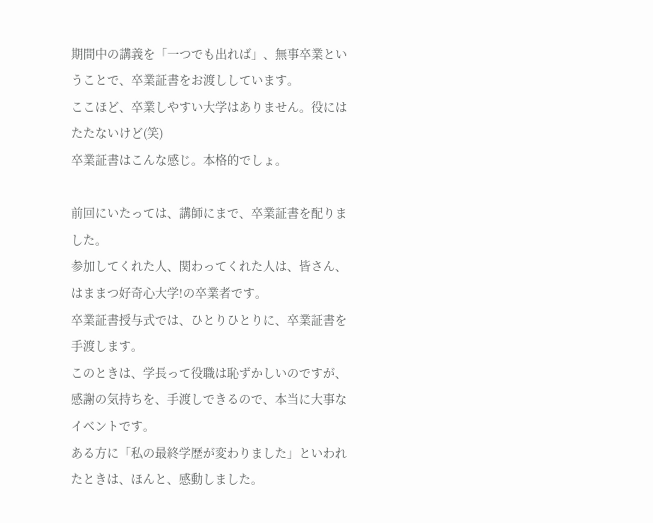期間中の講義を「一つでも出れば」、無事卒業ということで、卒業証書をお渡ししています。
ここほど、卒業しやすい大学はありません。役にはたたないけど(笑)
卒業証書はこんな感じ。本格的でしょ。

前回にいたっては、講師にまで、卒業証書を配りました。
参加してくれた人、関わってくれた人は、皆さん、はままつ好奇心大学!の卒業者です。
卒業証書授与式では、ひとりひとりに、卒業証書を手渡します。
このときは、学長って役職は恥ずかしいのですが、
感謝の気持ちを、手渡しできるので、本当に大事なイベントです。
ある方に「私の最終学歴が変わりました」といわれたときは、ほんと、感動しました。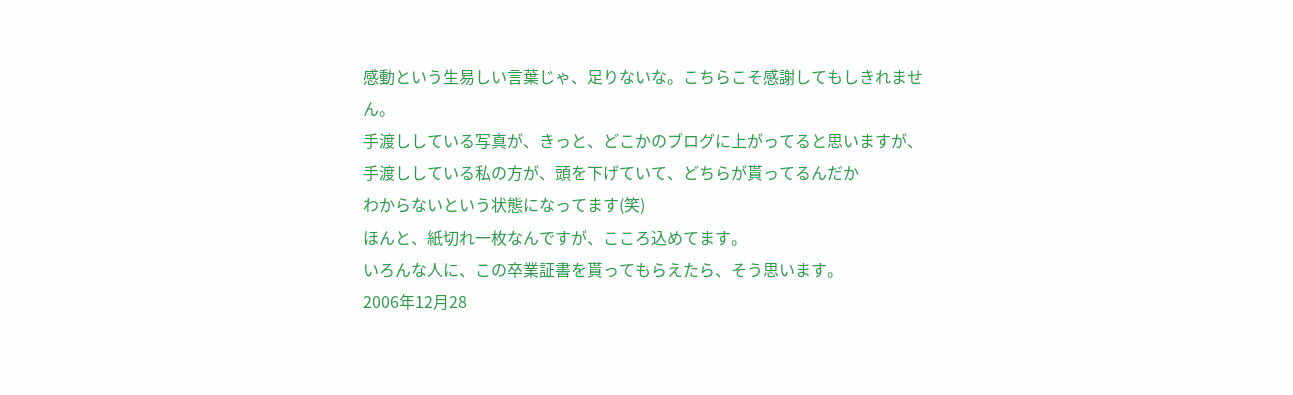感動という生易しい言葉じゃ、足りないな。こちらこそ感謝してもしきれません。
手渡ししている写真が、きっと、どこかのブログに上がってると思いますが、
手渡ししている私の方が、頭を下げていて、どちらが貰ってるんだか
わからないという状態になってます(笑)
ほんと、紙切れ一枚なんですが、こころ込めてます。
いろんな人に、この卒業証書を貰ってもらえたら、そう思います。
2006年12月28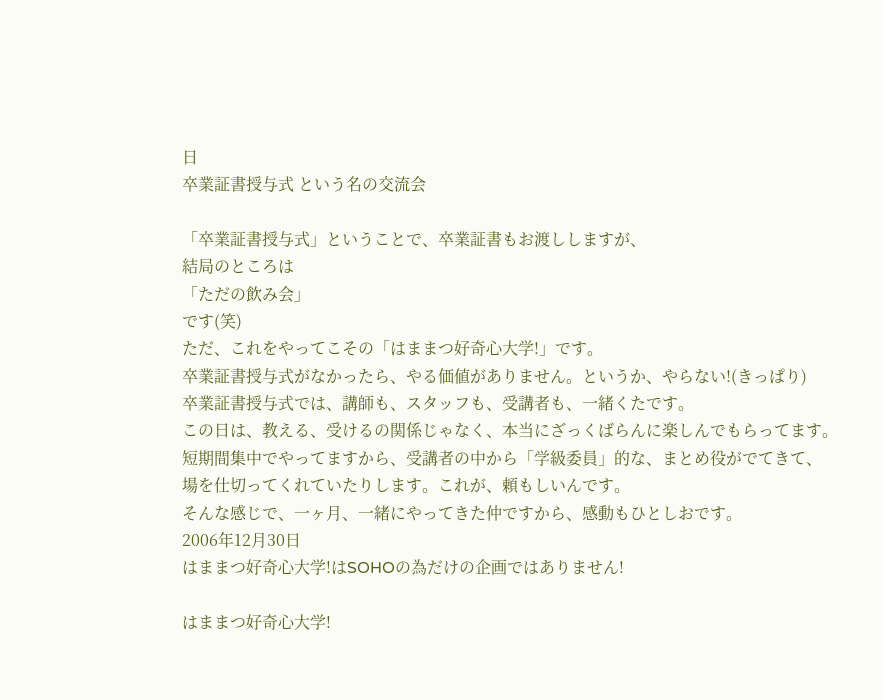日
卒業証書授与式 という名の交流会

「卒業証書授与式」ということで、卒業証書もお渡ししますが、
結局のところは
「ただの飲み会」
です(笑)
ただ、これをやってこその「はままつ好奇心大学!」です。
卒業証書授与式がなかったら、やる価値がありません。というか、やらない!(きっぱり)
卒業証書授与式では、講師も、スタッフも、受講者も、一緒くたです。
この日は、教える、受けるの関係じゃなく、本当にざっくばらんに楽しんでもらってます。
短期間集中でやってますから、受講者の中から「学級委員」的な、まとめ役がでてきて、
場を仕切ってくれていたりします。これが、頼もしいんです。
そんな感じで、一ヶ月、一緒にやってきた仲ですから、感動もひとしおです。
2006年12月30日
はままつ好奇心大学!はSOHOの為だけの企画ではありません!

はままつ好奇心大学!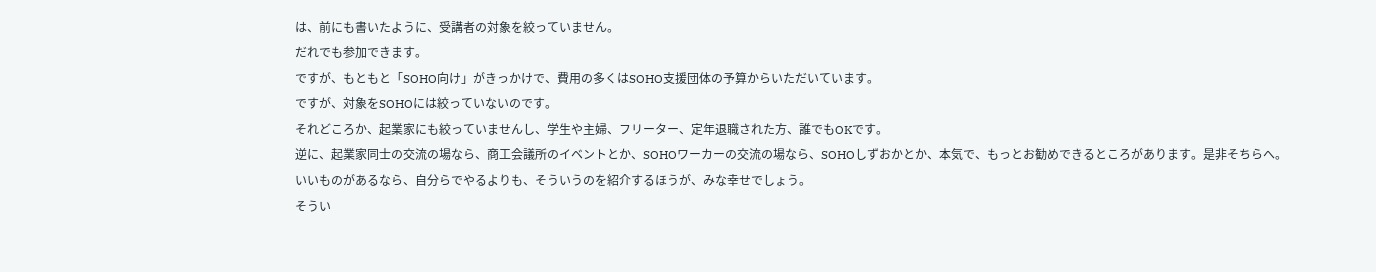は、前にも書いたように、受講者の対象を絞っていません。
だれでも参加できます。
ですが、もともと「SOHO向け」がきっかけで、費用の多くはSOHO支援団体の予算からいただいています。
ですが、対象をSOHOには絞っていないのです。
それどころか、起業家にも絞っていませんし、学生や主婦、フリーター、定年退職された方、誰でもOKです。
逆に、起業家同士の交流の場なら、商工会議所のイベントとか、SOHOワーカーの交流の場なら、SOHOしずおかとか、本気で、もっとお勧めできるところがあります。是非そちらへ。
いいものがあるなら、自分らでやるよりも、そういうのを紹介するほうが、みな幸せでしょう。
そうい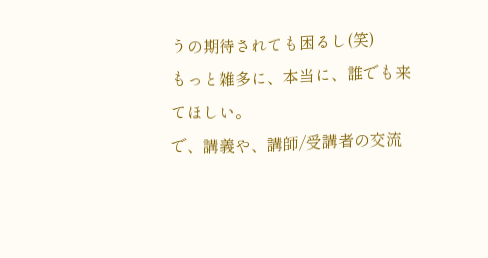うの期待されても困るし(笑)
もっと雑多に、本当に、誰でも来てほしい。
で、講義や、講師/受講者の交流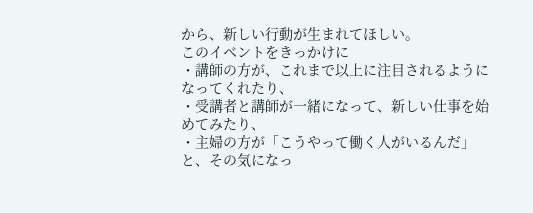から、新しい行動が生まれてほしい。
このイベントをきっかけに
・講師の方が、これまで以上に注目されるようになってくれたり、
・受講者と講師が一緒になって、新しい仕事を始めてみたり、
・主婦の方が「こうやって働く人がいるんだ」と、その気になっ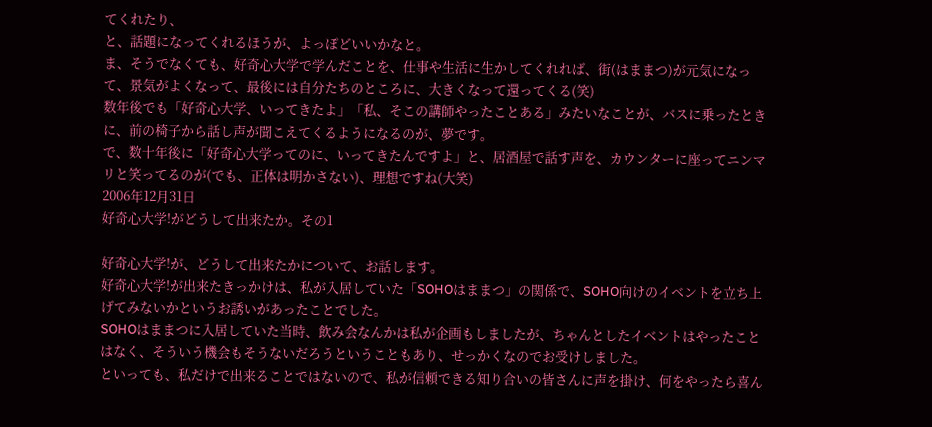てくれたり、
と、話題になってくれるほうが、よっぽどいいかなと。
ま、そうでなくても、好奇心大学で学んだことを、仕事や生活に生かしてくれれば、街(はままつ)が元気になって、景気がよくなって、最後には自分たちのところに、大きくなって還ってくる(笑)
数年後でも「好奇心大学、いってきたよ」「私、そこの講師やったことある」みたいなことが、バスに乗ったときに、前の椅子から話し声が聞こえてくるようになるのが、夢です。
で、数十年後に「好奇心大学ってのに、いってきたんですよ」と、居酒屋で話す声を、カウンターに座ってニンマリと笑ってるのが(でも、正体は明かさない)、理想ですね(大笑)
2006年12月31日
好奇心大学!がどうして出来たか。その1

好奇心大学!が、どうして出来たかについて、お話します。
好奇心大学!が出来たきっかけは、私が入居していた「SOHOはままつ」の関係で、SOHO向けのイベントを立ち上げてみないかというお誘いがあったことでした。
SOHOはままつに入居していた当時、飲み会なんかは私が企画もしましたが、ちゃんとしたイベントはやったことはなく、そういう機会もそうないだろうということもあり、せっかくなのでお受けしました。
といっても、私だけで出来ることではないので、私が信頼できる知り合いの皆さんに声を掛け、何をやったら喜ん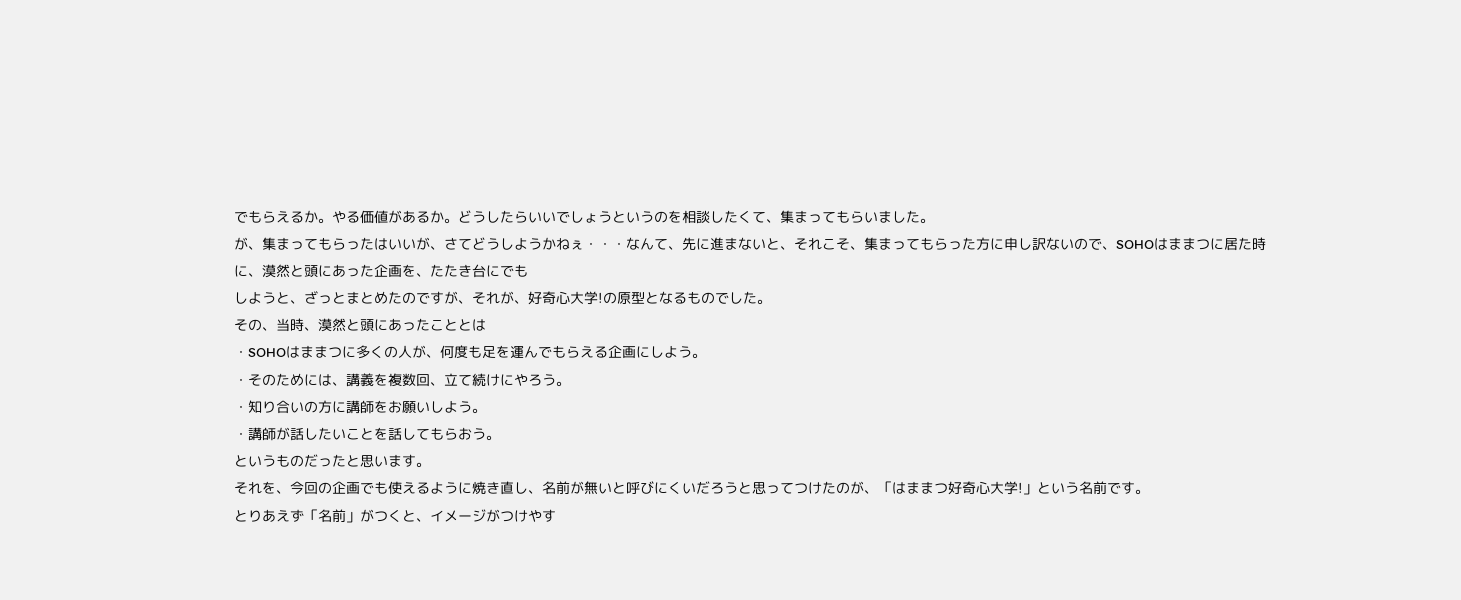でもらえるか。やる価値があるか。どうしたらいいでしょうというのを相談したくて、集まってもらいました。
が、集まってもらったはいいが、さてどうしようかねぇ・・・なんて、先に進まないと、それこそ、集まってもらった方に申し訳ないので、SOHOはままつに居た時に、漠然と頭にあった企画を、たたき台にでも
しようと、ざっとまとめたのですが、それが、好奇心大学!の原型となるものでした。
その、当時、漠然と頭にあったこととは
・SOHOはままつに多くの人が、何度も足を運んでもらえる企画にしよう。
・そのためには、講義を複数回、立て続けにやろう。
・知り合いの方に講師をお願いしよう。
・講師が話したいことを話してもらおう。
というものだったと思います。
それを、今回の企画でも使えるように焼き直し、名前が無いと呼びにくいだろうと思ってつけたのが、「はままつ好奇心大学!」という名前です。
とりあえず「名前」がつくと、イメージがつけやす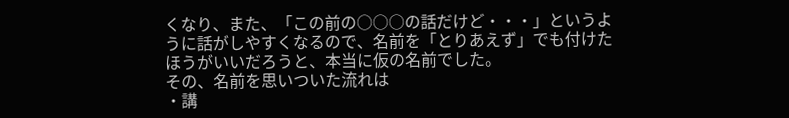くなり、また、「この前の○○○の話だけど・・・」というように話がしやすくなるので、名前を「とりあえず」でも付けたほうがいいだろうと、本当に仮の名前でした。
その、名前を思いついた流れは
・講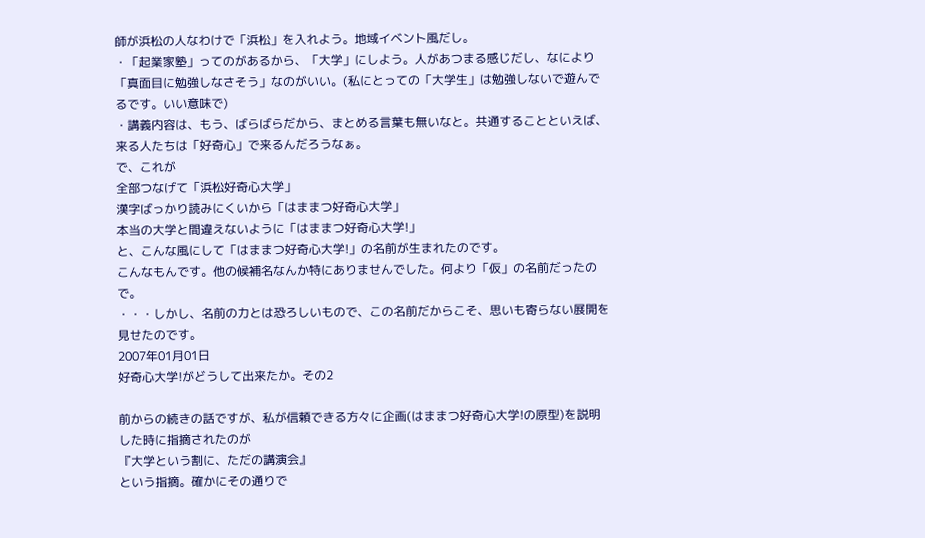師が浜松の人なわけで「浜松」を入れよう。地域イベント風だし。
・「起業家塾」ってのがあるから、「大学」にしよう。人があつまる感じだし、なにより「真面目に勉強しなさそう」なのがいい。(私にとっての「大学生」は勉強しないで遊んでるです。いい意味で)
・講義内容は、もう、ばらばらだから、まとめる言葉も無いなと。共通することといえば、来る人たちは「好奇心」で来るんだろうなぁ。
で、これが
全部つなげて「浜松好奇心大学」
漢字ばっかり読みにくいから「はままつ好奇心大学」
本当の大学と間違えないように「はままつ好奇心大学!」
と、こんな風にして「はままつ好奇心大学!」の名前が生まれたのです。
こんなもんです。他の候補名なんか特にありませんでした。何より「仮」の名前だったので。
・・・しかし、名前の力とは恐ろしいもので、この名前だからこそ、思いも寄らない展開を見せたのです。
2007年01月01日
好奇心大学!がどうして出来たか。その2

前からの続きの話ですが、私が信頼できる方々に企画(はままつ好奇心大学!の原型)を説明した時に指摘されたのが
『大学という割に、ただの講演会』
という指摘。確かにその通りで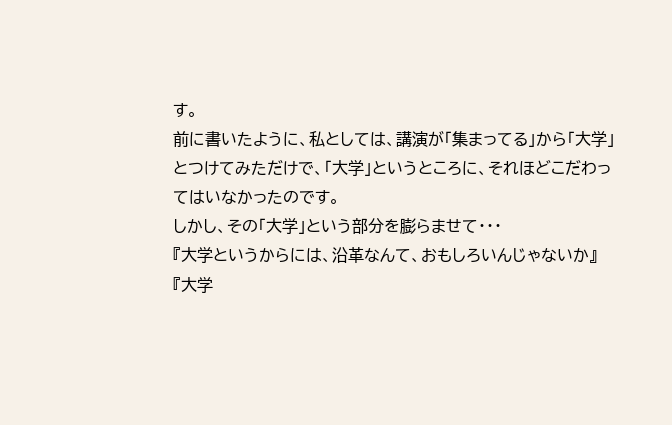す。
前に書いたように、私としては、講演が「集まってる」から「大学」とつけてみただけで、「大学」というところに、それほどこだわってはいなかったのです。
しかし、その「大学」という部分を膨らませて・・・
『大学というからには、沿革なんて、おもしろいんじゃないか』
『大学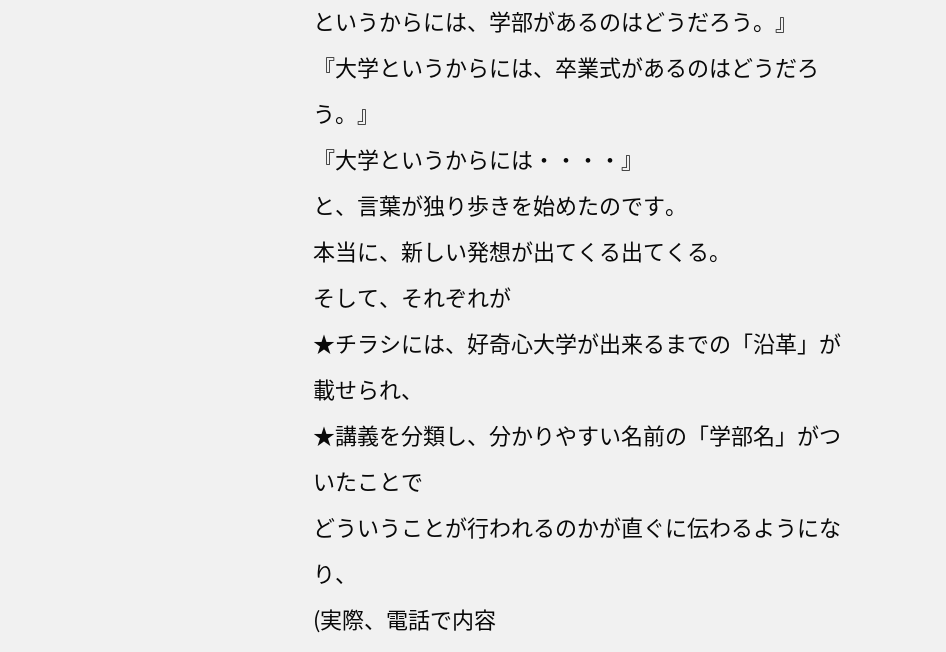というからには、学部があるのはどうだろう。』
『大学というからには、卒業式があるのはどうだろう。』
『大学というからには・・・・』
と、言葉が独り歩きを始めたのです。
本当に、新しい発想が出てくる出てくる。
そして、それぞれが
★チラシには、好奇心大学が出来るまでの「沿革」が載せられ、
★講義を分類し、分かりやすい名前の「学部名」がついたことで
どういうことが行われるのかが直ぐに伝わるようになり、
(実際、電話で内容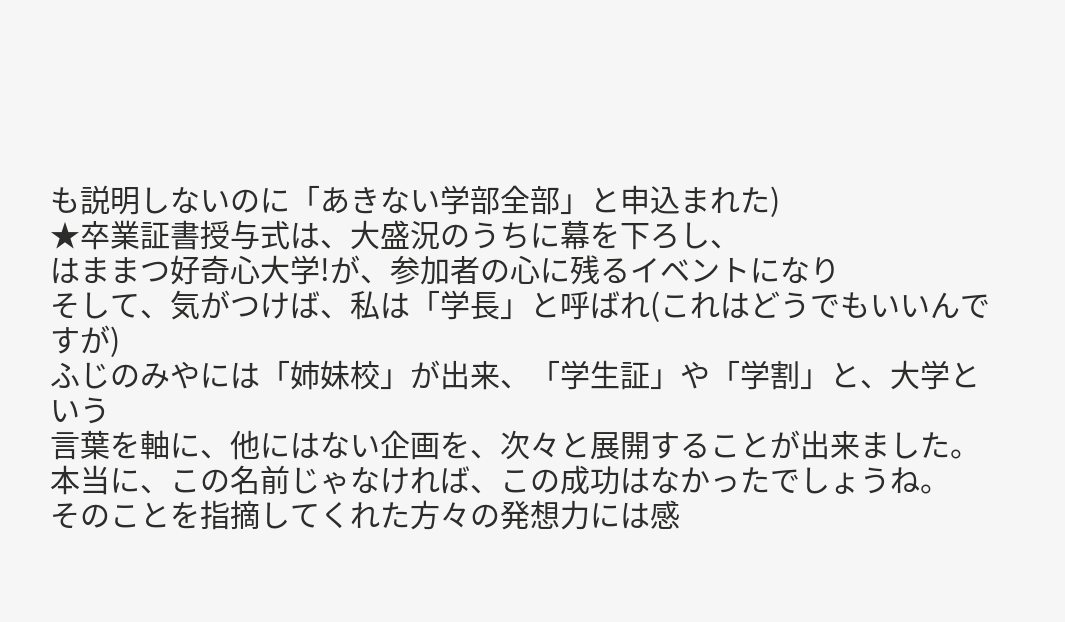も説明しないのに「あきない学部全部」と申込まれた)
★卒業証書授与式は、大盛況のうちに幕を下ろし、
はままつ好奇心大学!が、参加者の心に残るイベントになり
そして、気がつけば、私は「学長」と呼ばれ(これはどうでもいいんですが)
ふじのみやには「姉妹校」が出来、「学生証」や「学割」と、大学という
言葉を軸に、他にはない企画を、次々と展開することが出来ました。
本当に、この名前じゃなければ、この成功はなかったでしょうね。
そのことを指摘してくれた方々の発想力には感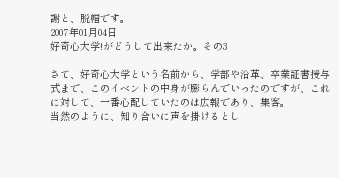謝と、脱帽です。
2007年01月04日
好奇心大学!がどうして出来たか。その3

さて、好奇心大学という名前から、学部や沿革、卒業証書授与式まで、このイベントの中身が膨らんでいったのですが、これに対して、一番心配していたのは広報であり、集客。
当然のように、知り合いに声を掛けるとし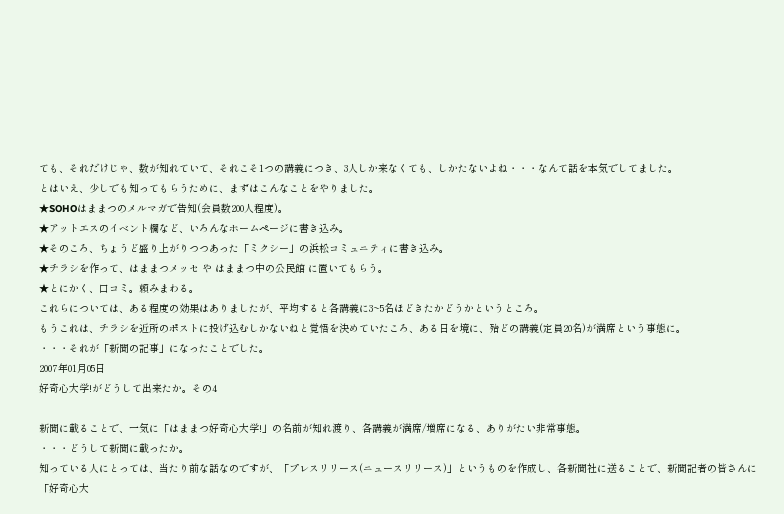ても、それだけじゃ、数が知れていて、それこそ1つの講義につき、3人しか来なくても、しかたないよね・・・なんて話を本気でしてました。
とはいえ、少しでも知ってもらうために、まずはこんなことをやりました。
★SOHOはままつのメルマガで告知(会員数200人程度)。
★アットエスのイベント欄など、いろんなホームページに書き込み。
★そのころ、ちょうど盛り上がりつつあった「ミクシー」の浜松コミュニティに書き込み。
★チラシを作って、はままつメッセ や はままつ中の公民館 に置いてもらう。
★とにかく、口コミ。頼みまわる。
これらについては、ある程度の効果はありましたが、平均すると各講義に3~5名ほどきたかどうかというところ。
もうこれは、チラシを近所のポストに投げ込むしかないねと覚悟を決めていたころ、ある日を境に、殆どの講義(定員20名)が満席という事態に。
・・・それが「新聞の記事」になったことでした。
2007年01月05日
好奇心大学!がどうして出来たか。その4

新聞に載ることで、一気に「はままつ好奇心大学!」の名前が知れ渡り、各講義が満席/増席になる、ありがたい非常事態。
・・・どうして新聞に載ったか。
知っている人にとっては、当たり前な話なのですが、「プレスリリース(ニュースリリース)」というものを作成し、各新聞社に送ることで、新聞記者の皆さんに「好奇心大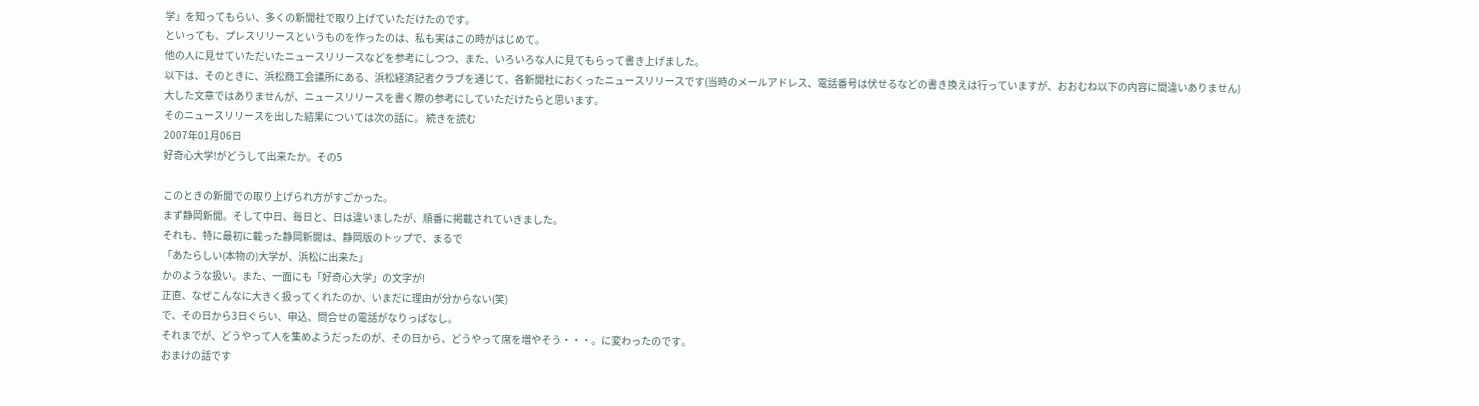学」を知ってもらい、多くの新聞社で取り上げていただけたのです。
といっても、プレスリリースというものを作ったのは、私も実はこの時がはじめて。
他の人に見せていただいたニュースリリースなどを参考にしつつ、また、いろいろな人に見てもらって書き上げました。
以下は、そのときに、浜松商工会議所にある、浜松経済記者クラブを通じて、各新聞社におくったニュースリリースです(当時のメールアドレス、電話番号は伏せるなどの書き換えは行っていますが、おおむね以下の内容に間違いありません)
大した文章ではありませんが、ニュースリリースを書く際の参考にしていただけたらと思います。
そのニュースリリースを出した結果については次の話に。 続きを読む
2007年01月06日
好奇心大学!がどうして出来たか。その5

このときの新聞での取り上げられ方がすごかった。
まず静岡新聞。そして中日、毎日と、日は違いましたが、順番に掲載されていきました。
それも、特に最初に載った静岡新聞は、静岡版のトップで、まるで
「あたらしい(本物の)大学が、浜松に出来た」
かのような扱い。また、一面にも「好奇心大学」の文字が!
正直、なぜこんなに大きく扱ってくれたのか、いまだに理由が分からない(笑)
で、その日から3日ぐらい、申込、問合せの電話がなりっぱなし。
それまでが、どうやって人を集めようだったのが、その日から、どうやって席を増やそう・・・。に変わったのです。
おまけの話です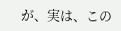が、実は、この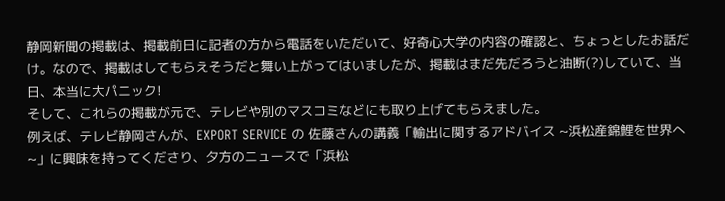静岡新聞の掲載は、掲載前日に記者の方から電話をいただいて、好奇心大学の内容の確認と、ちょっとしたお話だけ。なので、掲載はしてもらえそうだと舞い上がってはいましたが、掲載はまだ先だろうと油断(?)していて、当日、本当に大パニック!
そして、これらの掲載が元で、テレビや別のマスコミなどにも取り上げてもらえました。
例えば、テレビ静岡さんが、EXPORT SERVICE の 佐藤さんの講義「輸出に関するアドバイス ~浜松産錦鯉を世界へ~」に興味を持ってくださり、夕方のニュースで「浜松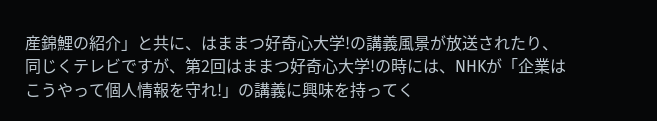産錦鯉の紹介」と共に、はままつ好奇心大学!の講義風景が放送されたり、
同じくテレビですが、第2回はままつ好奇心大学!の時には、NHKが「企業はこうやって個人情報を守れ!」の講義に興味を持ってく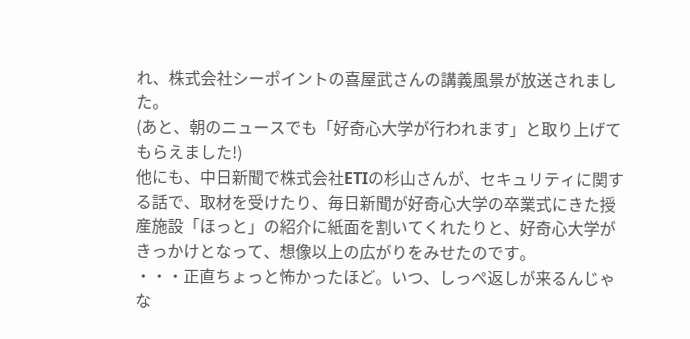れ、株式会社シーポイントの喜屋武さんの講義風景が放送されました。
(あと、朝のニュースでも「好奇心大学が行われます」と取り上げてもらえました!)
他にも、中日新聞で株式会社ETIの杉山さんが、セキュリティに関する話で、取材を受けたり、毎日新聞が好奇心大学の卒業式にきた授産施設「ほっと」の紹介に紙面を割いてくれたりと、好奇心大学がきっかけとなって、想像以上の広がりをみせたのです。
・・・正直ちょっと怖かったほど。いつ、しっぺ返しが来るんじゃな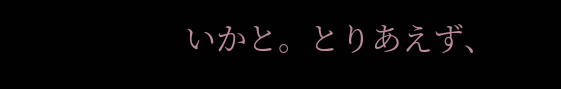いかと。とりあえず、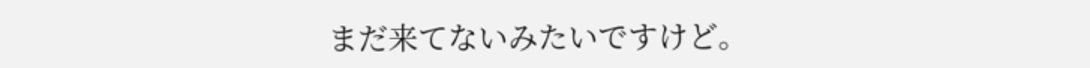まだ来てないみたいですけど。